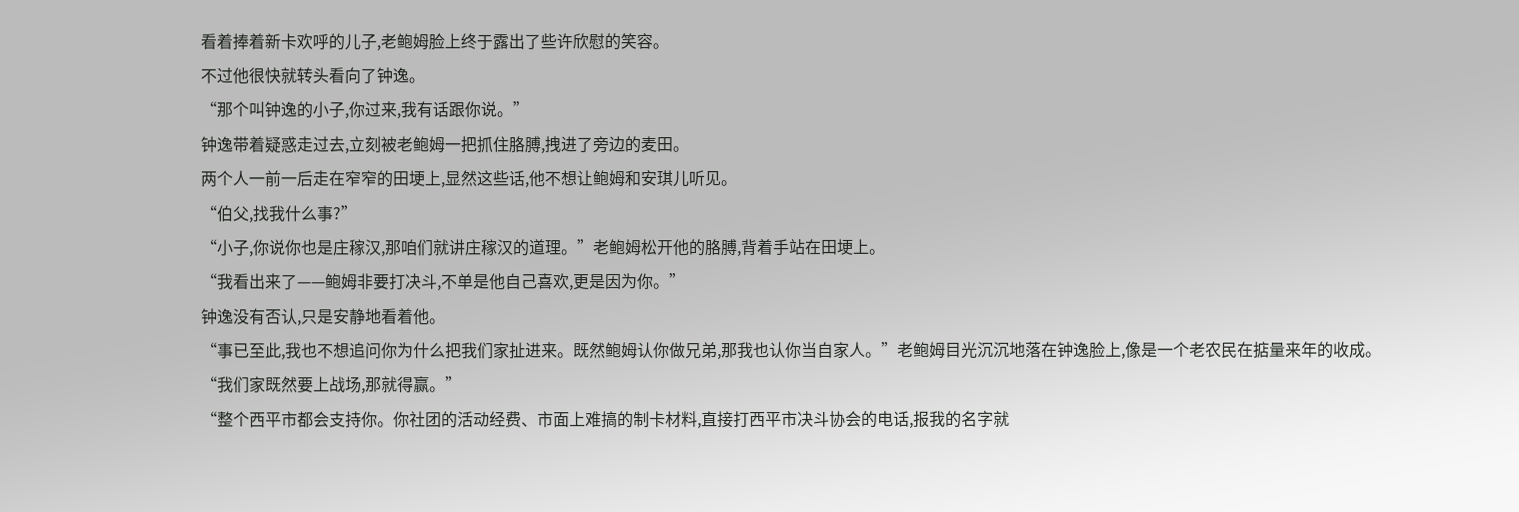看着捧着新卡欢呼的儿子,老鲍姆脸上终于露出了些许欣慰的笑容。
不过他很快就转头看向了钟逸。
“那个叫钟逸的小子,你过来,我有话跟你说。”
钟逸带着疑惑走过去,立刻被老鲍姆一把抓住胳膊,拽进了旁边的麦田。
两个人一前一后走在窄窄的田埂上,显然这些话,他不想让鲍姆和安琪儿听见。
“伯父,找我什么事?”
“小子,你说你也是庄稼汉,那咱们就讲庄稼汉的道理。”老鲍姆松开他的胳膊,背着手站在田埂上。
“我看出来了——鲍姆非要打决斗,不单是他自己喜欢,更是因为你。”
钟逸没有否认,只是安静地看着他。
“事已至此,我也不想追问你为什么把我们家扯进来。既然鲍姆认你做兄弟,那我也认你当自家人。”老鲍姆目光沉沉地落在钟逸脸上,像是一个老农民在掂量来年的收成。
“我们家既然要上战场,那就得赢。”
“整个西平市都会支持你。你社团的活动经费、市面上难搞的制卡材料,直接打西平市决斗协会的电话,报我的名字就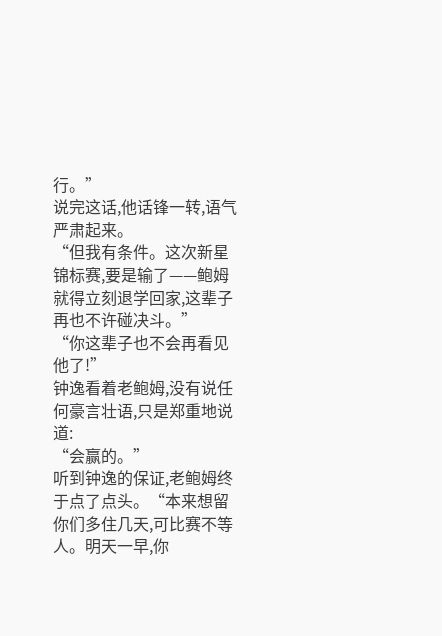行。”
说完这话,他话锋一转,语气严肃起来。
“但我有条件。这次新星锦标赛,要是输了——鲍姆就得立刻退学回家,这辈子再也不许碰决斗。”
“你这辈子也不会再看见他了!”
钟逸看着老鲍姆,没有说任何豪言壮语,只是郑重地说道:
“会赢的。”
听到钟逸的保证,老鲍姆终于点了点头。“本来想留你们多住几天,可比赛不等人。明天一早,你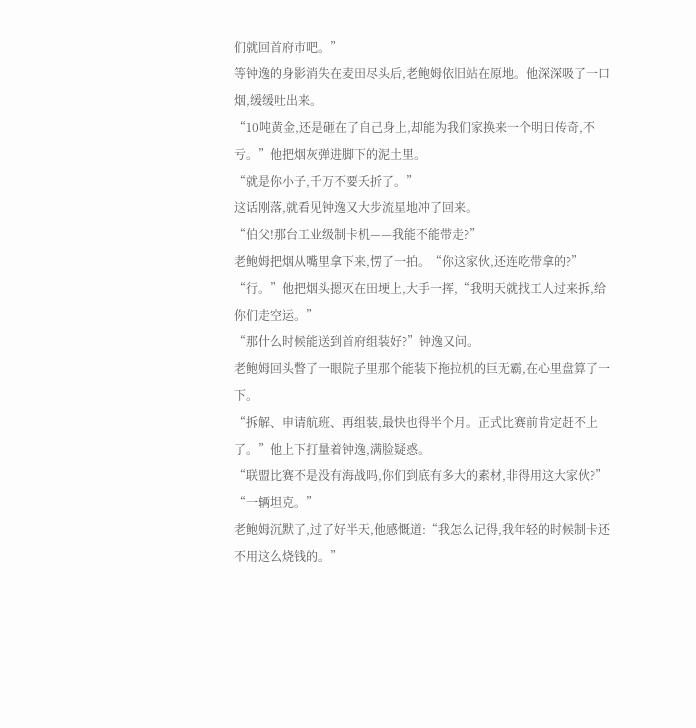们就回首府市吧。”
等钟逸的身影消失在麦田尽头后,老鲍姆依旧站在原地。他深深吸了一口烟,缓缓吐出来。
“10吨黄金,还是砸在了自己身上,却能为我们家换来一个明日传奇,不亏。”他把烟灰弹进脚下的泥土里。
“就是你小子,千万不要夭折了。”
这话刚落,就看见钟逸又大步流星地冲了回来。
“伯父!那台工业级制卡机——我能不能带走?”
老鲍姆把烟从嘴里拿下来,愣了一拍。“你这家伙,还连吃带拿的?”
“行。”他把烟头摁灭在田埂上,大手一挥,“我明天就找工人过来拆,给你们走空运。”
“那什么时候能送到首府组装好?”钟逸又问。
老鲍姆回头瞥了一眼院子里那个能装下拖拉机的巨无霸,在心里盘算了一下。
“拆解、申请航班、再组装,最快也得半个月。正式比赛前肯定赶不上了。”他上下打量着钟逸,满脸疑惑。
“联盟比赛不是没有海战吗,你们到底有多大的素材,非得用这大家伙?”
“一辆坦克。”
老鲍姆沉默了,过了好半天,他感慨道:“我怎么记得,我年轻的时候制卡还不用这么烧钱的。”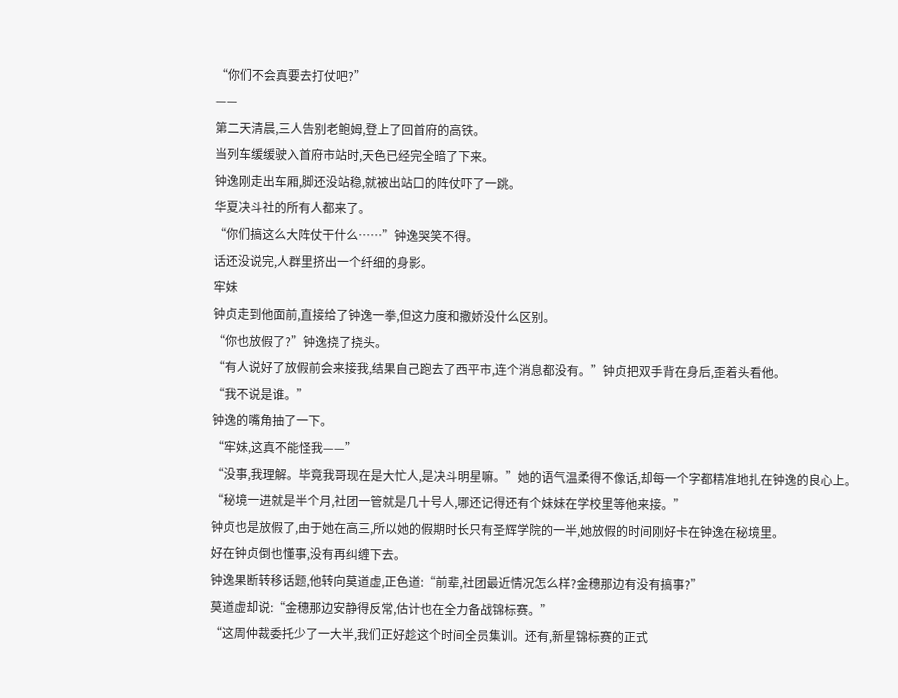“你们不会真要去打仗吧?”
——
第二天清晨,三人告别老鲍姆,登上了回首府的高铁。
当列车缓缓驶入首府市站时,天色已经完全暗了下来。
钟逸刚走出车厢,脚还没站稳,就被出站口的阵仗吓了一跳。
华夏决斗社的所有人都来了。
“你们搞这么大阵仗干什么……”钟逸哭笑不得。
话还没说完,人群里挤出一个纤细的身影。
牢妹
钟贞走到他面前,直接给了钟逸一拳,但这力度和撒娇没什么区别。
“你也放假了?”钟逸挠了挠头。
“有人说好了放假前会来接我,结果自己跑去了西平市,连个消息都没有。”钟贞把双手背在身后,歪着头看他。
“我不说是谁。”
钟逸的嘴角抽了一下。
“牢妹,这真不能怪我——”
“没事,我理解。毕竟我哥现在是大忙人,是决斗明星嘛。”她的语气温柔得不像话,却每一个字都精准地扎在钟逸的良心上。
“秘境一进就是半个月,社团一管就是几十号人,哪还记得还有个妹妹在学校里等他来接。”
钟贞也是放假了,由于她在高三,所以她的假期时长只有圣辉学院的一半,她放假的时间刚好卡在钟逸在秘境里。
好在钟贞倒也懂事,没有再纠缠下去。
钟逸果断转移话题,他转向莫道虚,正色道:“前辈,社团最近情况怎么样?金穗那边有没有搞事?”
莫道虚却说:“金穗那边安静得反常,估计也在全力备战锦标赛。”
“这周仲裁委托少了一大半,我们正好趁这个时间全员集训。还有,新星锦标赛的正式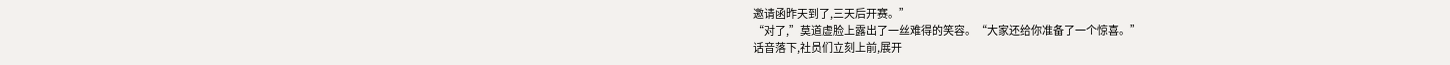邀请函昨天到了,三天后开赛。”
“对了,”莫道虚脸上露出了一丝难得的笑容。“大家还给你准备了一个惊喜。”
话音落下,社员们立刻上前,展开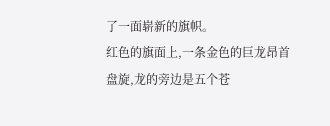了一面崭新的旗帜。
红色的旗面上,一条金色的巨龙昂首盘旋,龙的旁边是五个苍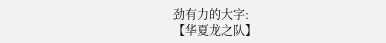劲有力的大字:
【华夏龙之队】